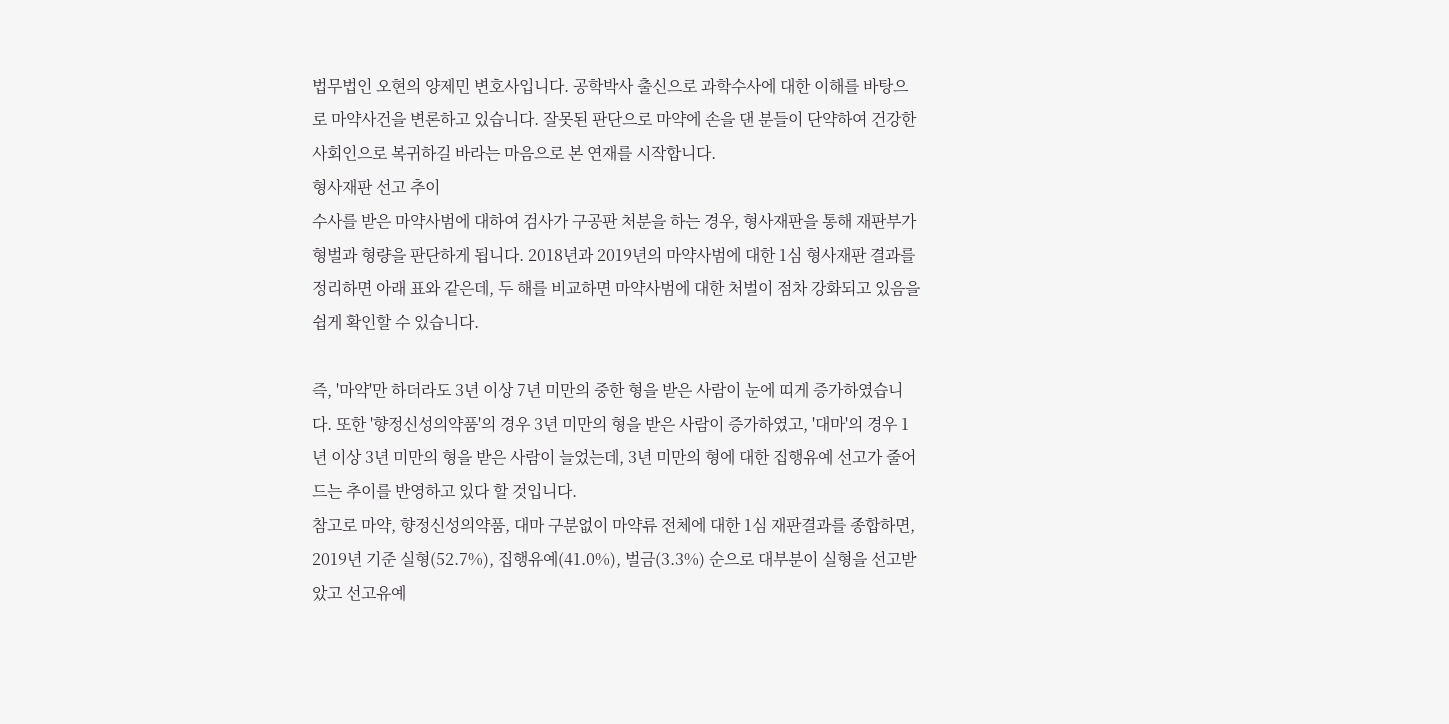법무법인 오현의 양제민 변호사입니다. 공학박사 출신으로 과학수사에 대한 이해를 바탕으로 마약사건을 변론하고 있습니다. 잘못된 판단으로 마약에 손을 댄 분들이 단약하여 건강한 사회인으로 복귀하길 바라는 마음으로 본 연재를 시작합니다.
형사재판 선고 추이
수사를 받은 마약사범에 대하여 검사가 구공판 처분을 하는 경우, 형사재판을 통해 재판부가 형벌과 형량을 판단하게 됩니다. 2018년과 2019년의 마약사범에 대한 1심 형사재판 결과를 정리하면 아래 표와 같은데, 두 해를 비교하면 마약사범에 대한 처벌이 점차 강화되고 있음을 쉽게 확인할 수 있습니다.

즉, '마약'만 하더라도 3년 이상 7년 미만의 중한 형을 받은 사람이 눈에 띠게 증가하였습니다. 또한 '향정신성의약품'의 경우 3년 미만의 형을 받은 사람이 증가하였고, '대마'의 경우 1년 이상 3년 미만의 형을 받은 사람이 늘었는데, 3년 미만의 형에 대한 집행유예 선고가 줄어드는 추이를 반영하고 있다 할 것입니다.
참고로 마약, 향정신성의약품, 대마 구분없이 마약류 전체에 대한 1심 재판결과를 종합하면, 2019년 기준 실형(52.7%), 집행유예(41.0%), 벌금(3.3%) 순으로 대부분이 실형을 선고받았고 선고유예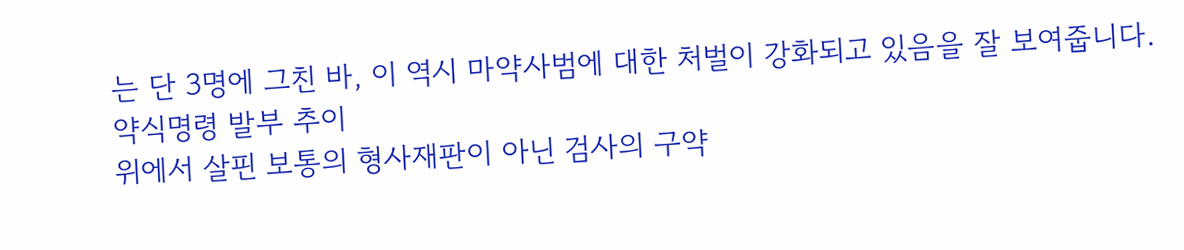는 단 3명에 그친 바, 이 역시 마약사범에 대한 처벌이 강화되고 있음을 잘 보여줍니다.
약식명령 발부 추이
위에서 살핀 보통의 형사재판이 아닌 검사의 구약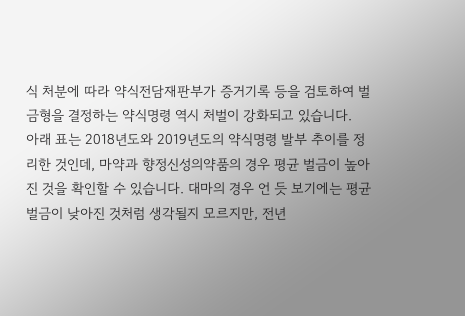식 처분에 따라 약식전담재판부가 증거기록 등을 검토하여 벌금형을 결정하는 약식명령 역시 처벌이 강화되고 있습니다.
아래 표는 2018년도와 2019년도의 약식명령 발부 추이를 정리한 것인데, 마약과 향정신성의약품의 경우 평균 벌금이 높아진 것을 확인할 수 있습니다. 대마의 경우 언 듯 보기에는 평균 벌금이 낮아진 것처럼 생각될지 모르지만, 전년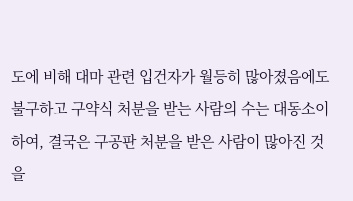도에 비해 대마 관련 입건자가 월등히 많아졌음에도 불구하고 구약식 처분을 받는 사람의 수는 대동소이 하여, 결국은 구공판 처분을 받은 사람이 많아진 것을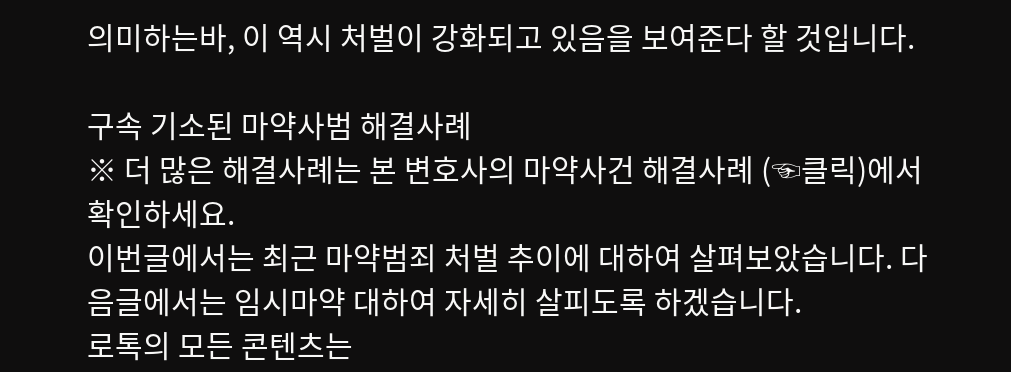의미하는바, 이 역시 처벌이 강화되고 있음을 보여준다 할 것입니다.

구속 기소된 마약사범 해결사례
※ 더 많은 해결사례는 본 변호사의 마약사건 해결사례 (☜클릭)에서 확인하세요.
이번글에서는 최근 마약범죄 처벌 추이에 대하여 살펴보았습니다. 다음글에서는 임시마약 대하여 자세히 살피도록 하겠습니다.
로톡의 모든 콘텐츠는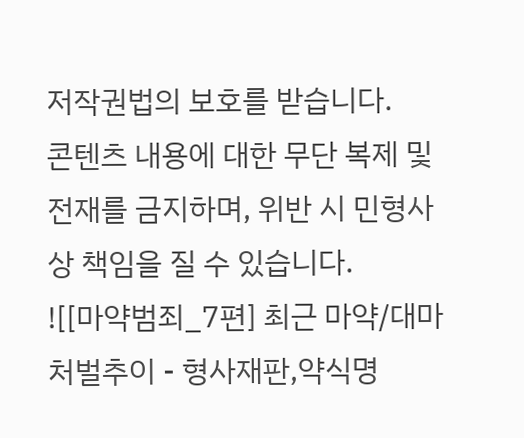저작권법의 보호를 받습니다.
콘텐츠 내용에 대한 무단 복제 및 전재를 금지하며, 위반 시 민형사상 책임을 질 수 있습니다.
![[마약범죄_7편] 최근 마약/대마 처벌추이 - 형사재판,약식명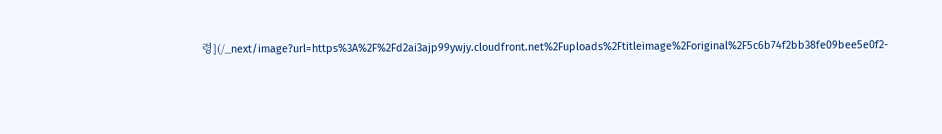령](/_next/image?url=https%3A%2F%2Fd2ai3ajp99ywjy.cloudfront.net%2Fuploads%2Ftitleimage%2Foriginal%2F5c6b74f2bb38fe09bee5e0f2-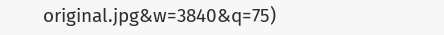original.jpg&w=3840&q=75)